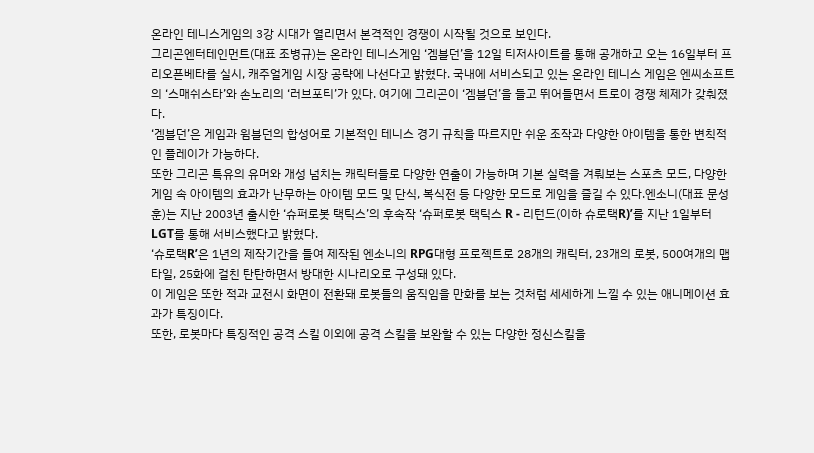온라인 테니스게임의 3강 시대가 열리면서 본격적인 경쟁이 시작될 것으로 보인다.
그리곤엔터테인먼트(대표 조병규)는 온라인 테니스게임 ‘겜블던’을 12일 티저사이트를 통해 공개하고 오는 16일부터 프리오픈베타를 실시, 캐주얼게임 시장 공략에 나선다고 밝혔다. 국내에 서비스되고 있는 온라인 테니스 게임은 엔씨소프트의 ‘스매쉬스타’와 손노리의 ‘러브포티’가 있다. 여기에 그리곤이 ‘겜블던’을 들고 뛰어들면서 트로이 경쟁 체제가 갖춰졌다.
‘겜블던’은 게임과 윔블던의 합성어로 기본적인 테니스 경기 규칙을 따르지만 쉬운 조작과 다양한 아이템을 통한 변칙적인 플레이가 가능하다.
또한 그리곤 특유의 유머와 개성 넘치는 캐릭터들로 다양한 연출이 가능하며 기본 실력을 겨뤄보는 스포츠 모드, 다양한 게임 속 아이템의 효과가 난무하는 아이템 모드 및 단식, 복식전 등 다양한 모드로 게임을 즐길 수 있다.엔소니(대표 문성훈)는 지난 2003년 출시한 ‘슈퍼로봇 택틱스’의 후속작 ‘슈퍼로봇 택틱스 R - 리턴드(이하 슈로택R)’를 지난 1일부터 LGT를 통해 서비스했다고 밝혔다.
‘슈로택R’은 1년의 제작기간을 들여 제작된 엔소니의 RPG대형 프로젝트로 28개의 캐릭터, 23개의 로봇, 500여개의 맵타일, 25화에 걸친 탄탄하면서 방대한 시나리오로 구성돼 있다.
이 게임은 또한 적과 교전시 화면이 전환돼 로봇들의 움직임을 만화를 보는 것처럼 세세하게 느낄 수 있는 애니메이션 효과가 특징이다.
또한, 로봇마다 특징적인 공격 스킬 이외에 공격 스킬을 보완할 수 있는 다양한 정신스킬을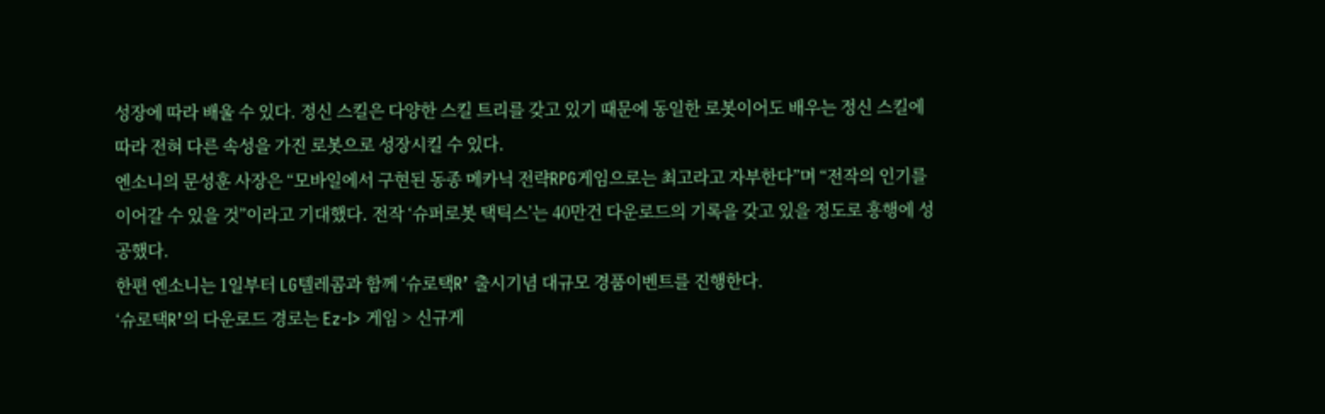성장에 따라 배울 수 있다. 정신 스킬은 다양한 스킬 트리를 갖고 있기 때문에 동일한 로봇이어도 배우는 정신 스킬에 따라 전혀 다른 속성을 가진 로봇으로 성장시킬 수 있다.
엔소니의 문성훈 사장은 “모바일에서 구현된 동종 메카닉 전략RPG게임으로는 최고라고 자부한다”며 “전작의 인기를 이어갈 수 있을 것”이라고 기대했다. 전작 ‘슈퍼로봇 택틱스’는 40만건 다운로드의 기록을 갖고 있을 정도로 흥행에 성공했다.
한편 엔소니는 1일부터 LG텔레콤과 함께 ‘슈로택R’ 출시기념 대규모 경품이벤트를 진행한다.
‘슈로택R’의 다운로드 경로는 Ez-I> 게임 > 신규게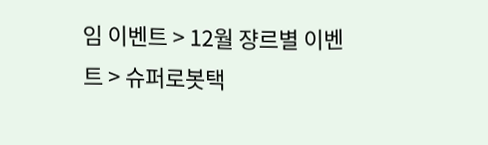임 이벤트 > 12월 쟝르별 이벤트 > 슈퍼로봇택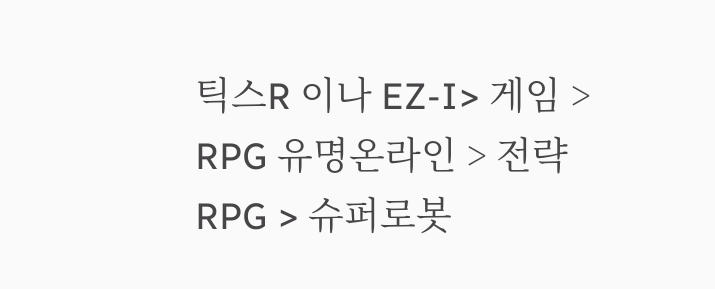틱스R 이나 EZ-I> 게임 > RPG 유명온라인 > 전략 RPG > 슈퍼로봇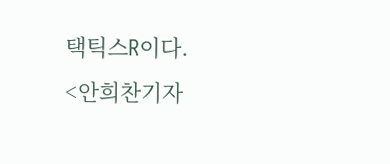택틱스R이다.
<안희찬기자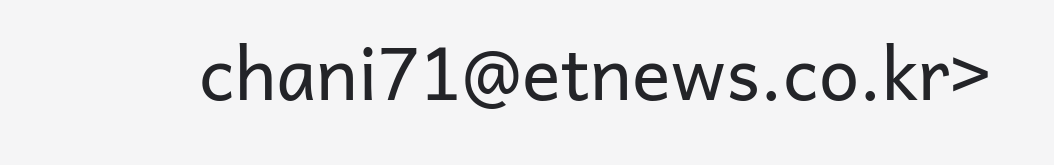chani71@etnews.co.kr>